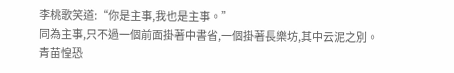李桃歌笑道:“你是主事,我也是主事。”
同為主事,只不過一個前面掛著中書省,一個掛著長樂坊,其中云泥之別。
青苗惶恐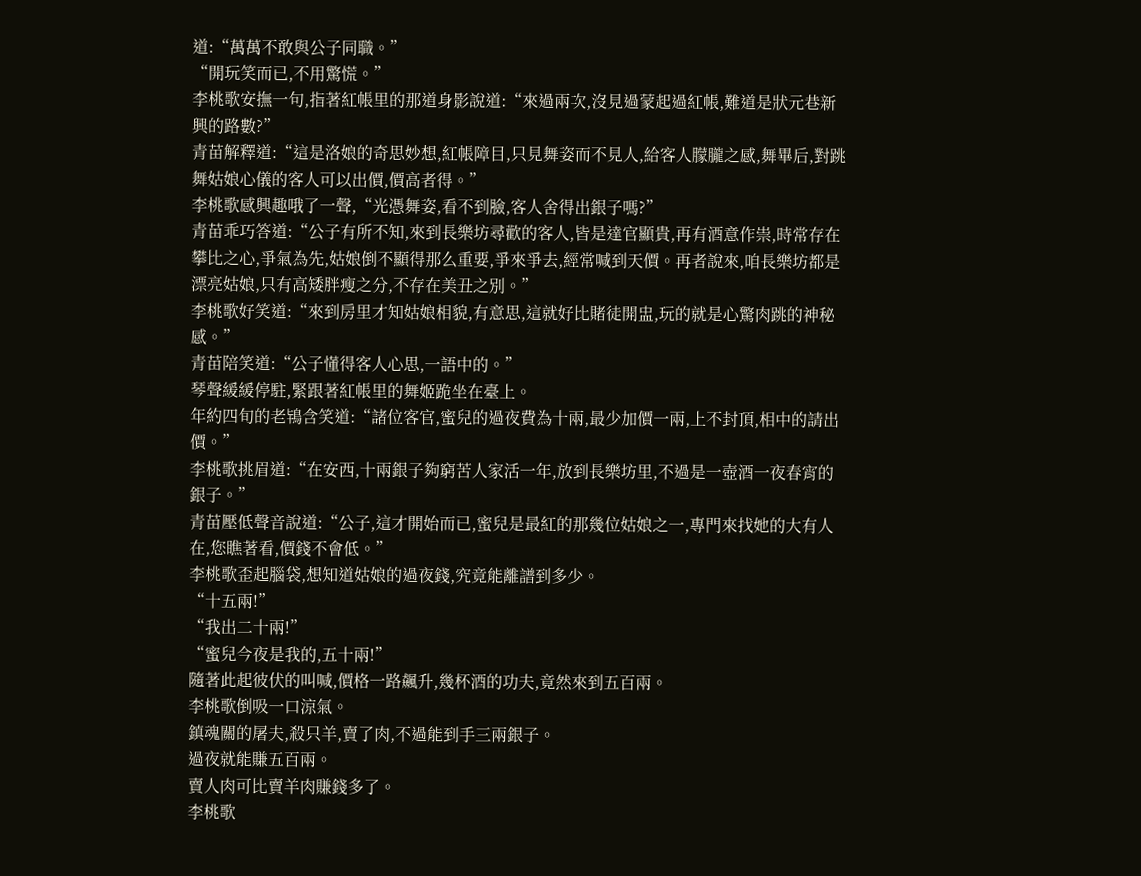道:“萬萬不敢與公子同職。”
“開玩笑而已,不用驚慌。”
李桃歌安撫一句,指著紅帳里的那道身影說道:“來過兩次,沒見過蒙起過紅帳,難道是狀元巷新興的路數?”
青苗解釋道:“這是洛娘的奇思妙想,紅帳障目,只見舞姿而不見人,給客人朦朧之感,舞畢后,對跳舞姑娘心儀的客人可以出價,價高者得。”
李桃歌感興趣哦了一聲,“光憑舞姿,看不到臉,客人舍得出銀子嗎?”
青苗乖巧答道:“公子有所不知,來到長樂坊尋歡的客人,皆是達官顯貴,再有酒意作祟,時常存在攀比之心,爭氣為先,姑娘倒不顯得那么重要,爭來爭去,經常喊到天價。再者說來,咱長樂坊都是漂亮姑娘,只有高矮胖瘦之分,不存在美丑之別。”
李桃歌好笑道:“來到房里才知姑娘相貌,有意思,這就好比賭徒開盅,玩的就是心驚肉跳的神秘感。”
青苗陪笑道:“公子懂得客人心思,一語中的。”
琴聲緩緩停駐,緊跟著紅帳里的舞姬跪坐在臺上。
年約四旬的老鴇含笑道:“諸位客官,蜜兒的過夜費為十兩,最少加價一兩,上不封頂,相中的請出價。”
李桃歌挑眉道:“在安西,十兩銀子夠窮苦人家活一年,放到長樂坊里,不過是一壺酒一夜春宵的銀子。”
青苗壓低聲音說道:“公子,這才開始而已,蜜兒是最紅的那幾位姑娘之一,專門來找她的大有人在,您瞧著看,價錢不會低。”
李桃歌歪起腦袋,想知道姑娘的過夜錢,究竟能離譜到多少。
“十五兩!”
“我出二十兩!”
“蜜兒今夜是我的,五十兩!”
隨著此起彼伏的叫喊,價格一路飆升,幾杯酒的功夫,竟然來到五百兩。
李桃歌倒吸一口涼氣。
鎮魂關的屠夫,殺只羊,賣了肉,不過能到手三兩銀子。
過夜就能賺五百兩。
賣人肉可比賣羊肉賺錢多了。
李桃歌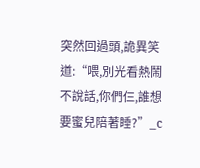突然回過頭,詭異笑道:“喂,別光看熱鬧不說話,你們仨,誰想要蜜兒陪著睡?”_c